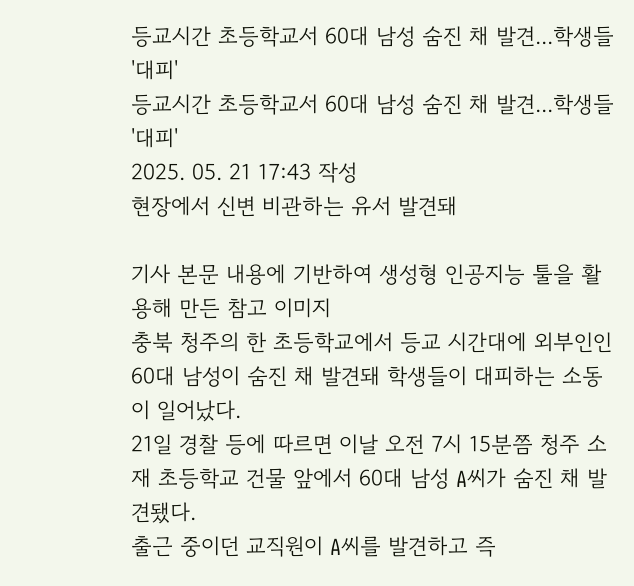등교시간 초등학교서 60대 남성 숨진 채 발견...학생들 '대피'
등교시간 초등학교서 60대 남성 숨진 채 발견...학생들 '대피'
2025. 05. 21 17:43 작성
현장에서 신변 비관하는 유서 발견돼

기사 본문 내용에 기반하여 생성형 인공지능 툴을 활용해 만든 참고 이미지
충북 청주의 한 초등학교에서 등교 시간대에 외부인인 60대 남성이 숨진 채 발견돼 학생들이 대피하는 소동이 일어났다.
21일 경찰 등에 따르면 이날 오전 7시 15분쯤 청주 소재 초등학교 건물 앞에서 60대 남성 A씨가 숨진 채 발견됐다.
출근 중이던 교직원이 A씨를 발견하고 즉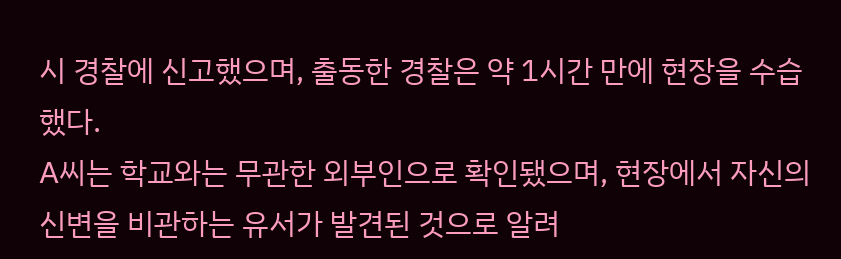시 경찰에 신고했으며, 출동한 경찰은 약 1시간 만에 현장을 수습했다.
A씨는 학교와는 무관한 외부인으로 확인됐으며, 현장에서 자신의 신변을 비관하는 유서가 발견된 것으로 알려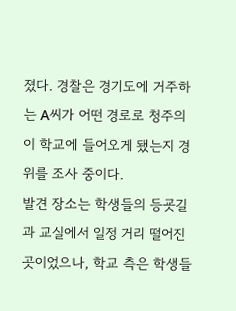졌다. 경찰은 경기도에 거주하는 A씨가 어떤 경로로 청주의 이 학교에 들어오게 됐는지 경위를 조사 중이다.
발견 장소는 학생들의 등굣길과 교실에서 일정 거리 떨어진 곳이었으나, 학교 측은 학생들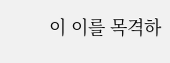이 이를 목격하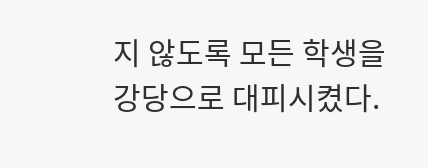지 않도록 모든 학생을 강당으로 대피시켰다.